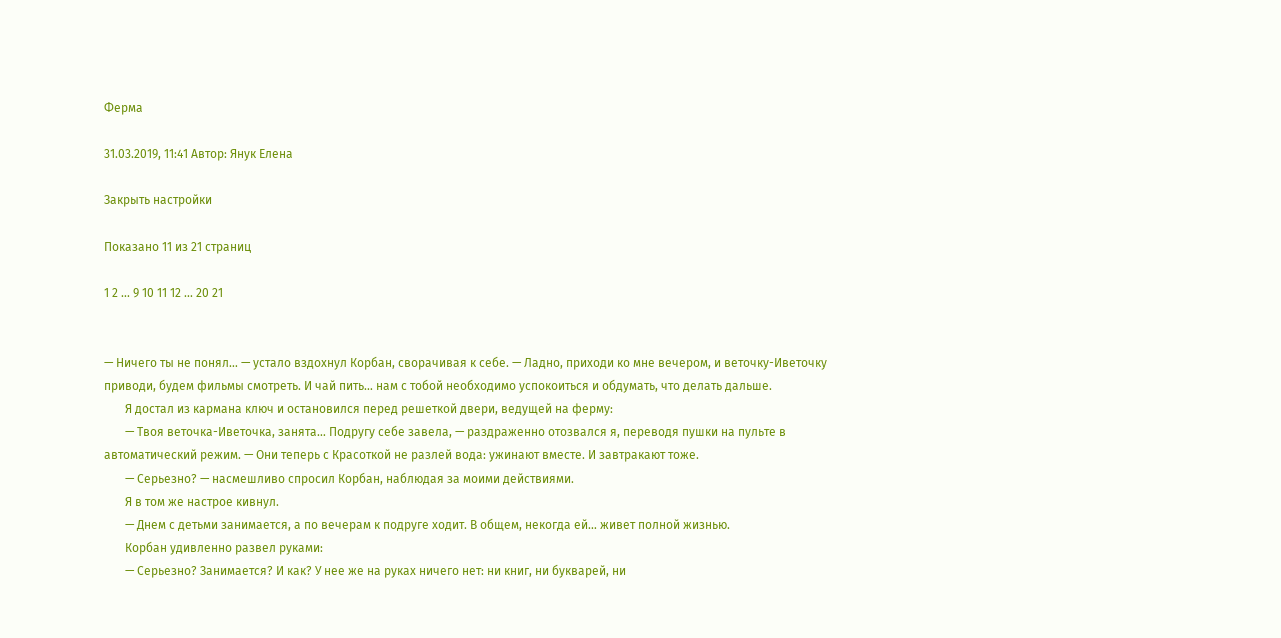Ферма

31.03.2019, 11:41 Автор: Янук Елена

Закрыть настройки

Показано 11 из 21 страниц

1 2 ... 9 10 11 12 ... 20 21


— Ничего ты не понял… — устало вздохнул Корбан, сворачивая к себе. — Ладно, приходи ко мне вечером, и веточку-Иветочку приводи, будем фильмы смотреть. И чай пить… нам с тобой необходимо успокоиться и обдумать, что делать дальше.
       Я достал из кармана ключ и остановился перед решеткой двери, ведущей на ферму:
       — Твоя веточка-Иветочка, занята… Подругу себе завела, — раздраженно отозвался я, переводя пушки на пульте в автоматический режим. — Они теперь с Красоткой не разлей вода: ужинают вместе. И завтракают тоже.
       — Серьезно? — насмешливо спросил Корбан, наблюдая за моими действиями.
       Я в том же настрое кивнул.
       — Днем с детьми занимается, а по вечерам к подруге ходит. В общем, некогда ей… живет полной жизнью.
       Корбан удивленно развел руками:
       — Серьезно? Занимается? И как? У нее же на руках ничего нет: ни книг, ни букварей, ни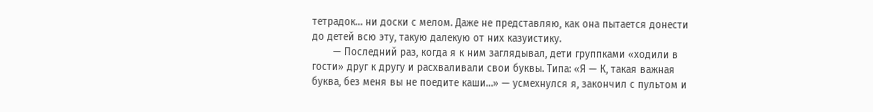тетрадок… ни доски с мелом. Даже не представляю, как она пытается донести до детей всю эту, такую далекую от них казуистику.
       — Последний раз, когда я к ним заглядывал, дети группками «ходили в гости» друг к другу и расхваливали свои буквы. Типа: «Я — К, такая важная буква, без меня вы не поедите каши…» — усмехнулся я, закончил с пультом и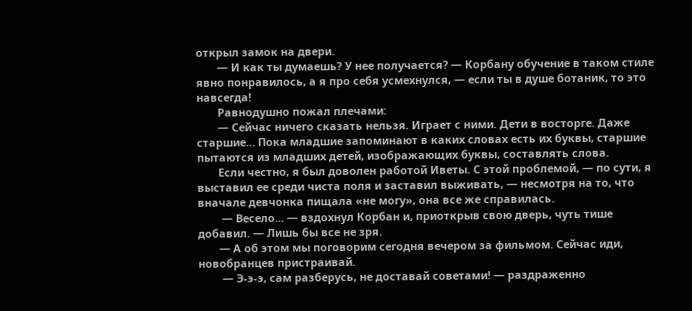открыл замок на двери.
       — И как ты думаешь? У нее получается? — Корбану обучение в таком стиле явно понравилось, а я про себя усмехнулся, — если ты в душе ботаник, то это навсегда!
       Равнодушно пожал плечами:
       — Сейчас ничего сказать нельзя. Играет с ними. Дети в восторге. Даже старшие… Пока младшие запоминают в каких словах есть их буквы, старшие пытаются из младших детей, изображающих буквы, составлять слова.
       Если честно, я был доволен работой Иветы. С этой проблемой, — по сути, я выставил ее среди чиста поля и заставил выживать, — несмотря на то, что вначале девчонка пищала «не могу», она все же справилась.
        — Весело… — вздохнул Корбан и, приоткрыв свою дверь, чуть тише добавил. — Лишь бы все не зря.
       — А об этом мы поговорим сегодня вечером за фильмом. Сейчас иди, новобранцев пристраивай.
        — Э-э-э, сам разберусь, не доставай советами! — раздраженно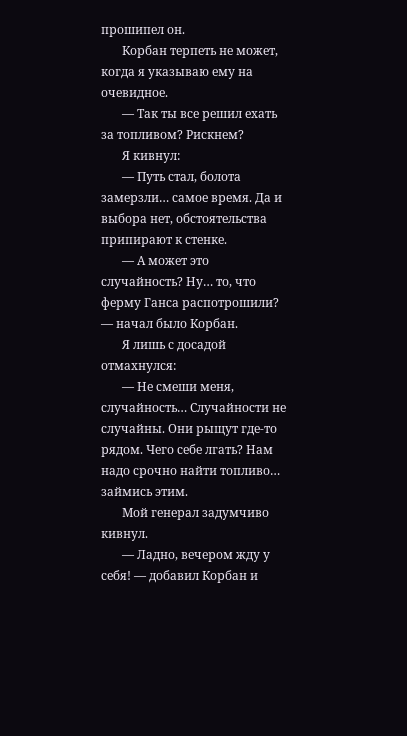прошипел он.
       Корбан терпеть не может, когда я указываю ему на очевидное.
       — Так ты все решил ехать за топливом? Рискнем?
       Я кивнул:
       — Путь стал, болота замерзли… самое время. Да и выбора нет, обстоятельства припирают к стенке.
       — А может это случайность? Ну… то, что ферму Ганса распотрошили? — начал было Корбан.
       Я лишь с досадой отмахнулся:
       — Не смеши меня, случайность… Случайности не случайны. Они рыщут где-то рядом. Чего себе лгать? Нам надо срочно найти топливо… займись этим.
       Мой генерал задумчиво кивнул.
       — Ладно, вечером жду у себя! — добавил Корбан и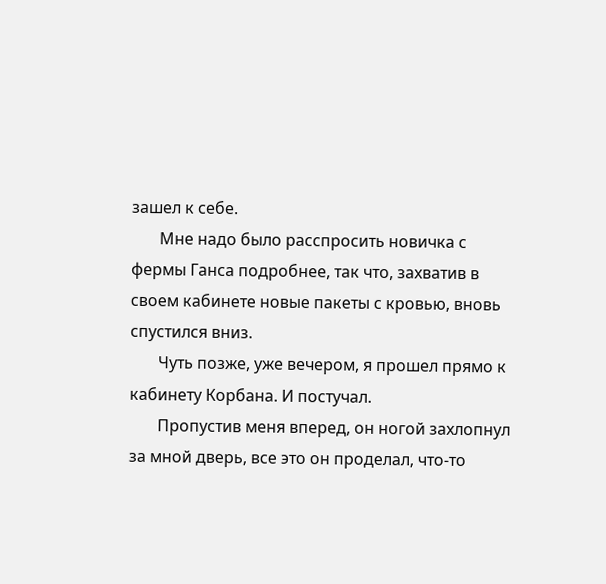зашел к себе.
       Мне надо было расспросить новичка с фермы Ганса подробнее, так что, захватив в своем кабинете новые пакеты с кровью, вновь спустился вниз.
       Чуть позже, уже вечером, я прошел прямо к кабинету Корбана. И постучал.
       Пропустив меня вперед, он ногой захлопнул за мной дверь, все это он проделал, что-то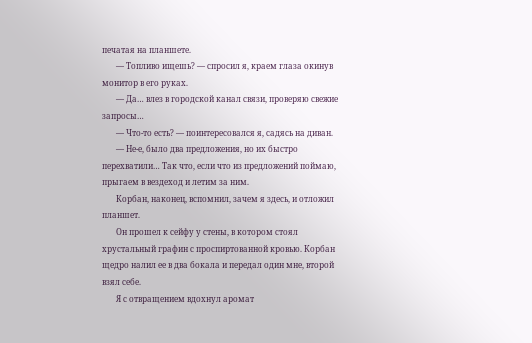печатая на планшете.
       — Топливо ищешь? — спросил я, краем глаза окинув монитор в его руках.
       — Да… влез в городской канал связи, проверяю свежие запросы…
       — Что-то есть? — поинтересовался я, садясь на диван.
       — Не-е, было два предложения, но их быстро перехватили… Так что, если что из предложений поймаю, прыгаем в вездеход и летим за ним.
       Корбан, наконец, вспомнил, зачем я здесь, и отложил планшет.
       Он прошел к сейфу у стены, в котором стоял хрустальный графин с проспиртованной кровью. Корбан щедро налил ее в два бокала и передал один мне, второй взял себе.
       Я с отвращением вдохнул аромат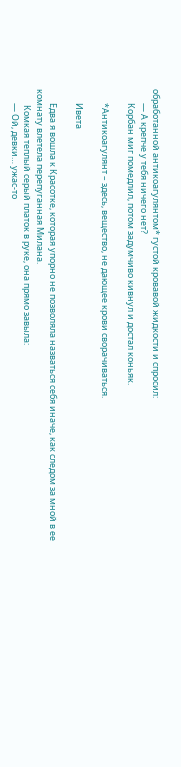обработанной антикоагулянтом* густой кровавой жидкости и спросил:
       — А крепче у тебя ничего нет?
       Корбан миг помедлил, потом задумчиво кивнул и достал коньяк.

       *Антикоагулянт – здесь, вещество, не дающее крови сворачиваться.

       Ивета

       Едва я вошла к Красотке, которая упорно не позволяла назваться себя иначе, как следом за мной в ее комнату влетела перепуганная Милана.
        Комкая теплый серый платок в руке, она прямо завыла:
       — Ой, девки… ужас-то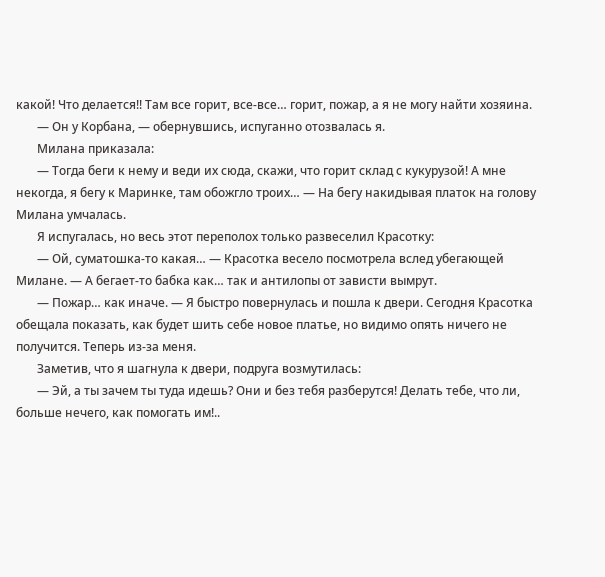какой! Что делается!! Там все горит, все-все… горит, пожар, а я не могу найти хозяина.
       — Он у Корбана, — обернувшись, испуганно отозвалась я.
       Милана приказала:
       — Тогда беги к нему и веди их сюда, скажи, что горит склад с кукурузой! А мне некогда, я бегу к Маринке, там обожгло троих… — На бегу накидывая платок на голову Милана умчалась.
       Я испугалась, но весь этот переполох только развеселил Красотку:
       — Ой, суматошка-то какая… — Красотка весело посмотрела вслед убегающей Милане. — А бегает-то бабка как… так и антилопы от зависти вымрут.
       — Пожар… как иначе. — Я быстро повернулась и пошла к двери. Сегодня Красотка обещала показать, как будет шить себе новое платье, но видимо опять ничего не получится. Теперь из-за меня.
       Заметив, что я шагнула к двери, подруга возмутилась:
       — Эй, а ты зачем ты туда идешь? Они и без тебя разберутся! Делать тебе, что ли, больше нечего, как помогать им!..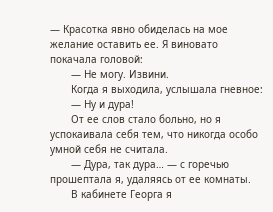— Красотка явно обиделась на мое желание оставить ее. Я виновато покачала головой:
       — Не могу. Извини.
       Когда я выходила, услышала гневное:
       — Ну и дура!
       От ее слов стало больно, но я успокаивала себя тем, что никогда особо умной себя не считала.
       — Дура, так дура… — с горечью прошептала я, удаляясь от ее комнаты.
       В кабинете Георга я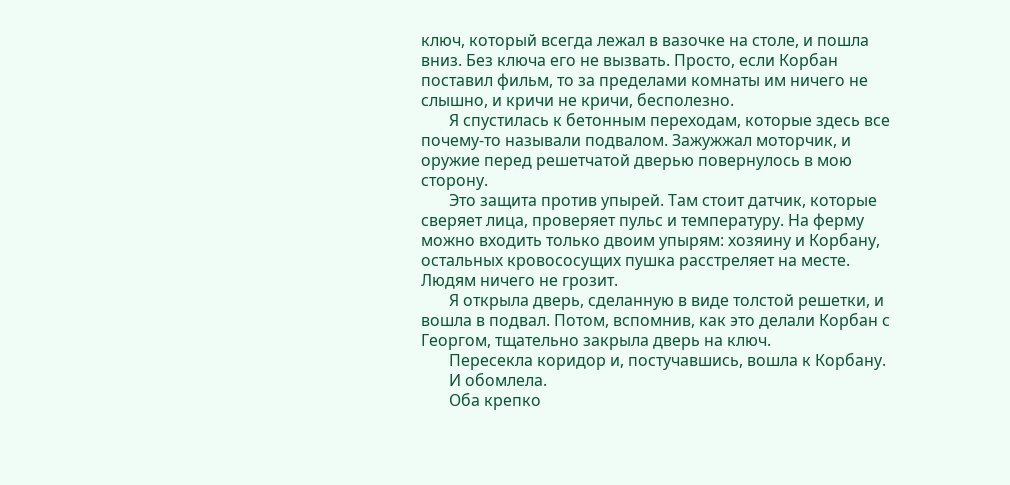ключ, который всегда лежал в вазочке на столе, и пошла вниз. Без ключа его не вызвать. Просто, если Корбан поставил фильм, то за пределами комнаты им ничего не слышно, и кричи не кричи, бесполезно.
       Я спустилась к бетонным переходам, которые здесь все почему-то называли подвалом. Зажужжал моторчик, и оружие перед решетчатой дверью повернулось в мою сторону.
       Это защита против упырей. Там стоит датчик, которые сверяет лица, проверяет пульс и температуру. На ферму можно входить только двоим упырям: хозяину и Корбану, остальных кровососущих пушка расстреляет на месте. Людям ничего не грозит.
       Я открыла дверь, сделанную в виде толстой решетки, и вошла в подвал. Потом, вспомнив, как это делали Корбан с Георгом, тщательно закрыла дверь на ключ.
       Пересекла коридор и, постучавшись, вошла к Корбану.
       И обомлела.
       Оба крепко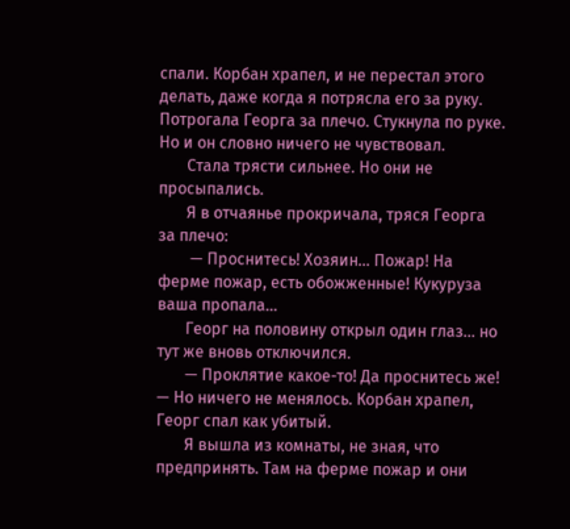спали. Корбан храпел, и не перестал этого делать, даже когда я потрясла его за руку. Потрогала Георга за плечо. Стукнула по руке. Но и он словно ничего не чувствовал.
       Стала трясти сильнее. Но они не просыпались.
       Я в отчаянье прокричала, тряся Георга за плечо:
        — Проснитесь! Хозяин… Пожар! На ферме пожар, есть обожженные! Кукуруза ваша пропала…
       Георг на половину открыл один глаз… но тут же вновь отключился.
       — Проклятие какое-то! Да проснитесь же! — Но ничего не менялось. Корбан храпел, Георг спал как убитый.
       Я вышла из комнаты, не зная, что предпринять. Там на ферме пожар и они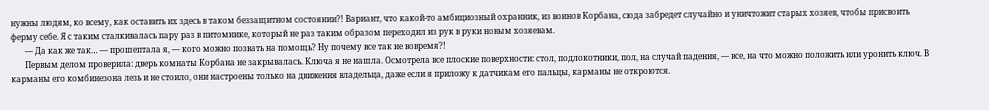нужны людям, ко всему, как оставить их здесь в таком беззащитном состоянии?! Вариант, что какой-то амбициозный охранник, из воинов Корбана, сюда забредет случайно и уничтожит старых хозяев, чтобы присвоить ферму себе. Я с таким сталкивалась пару раз в питомнике, который не раз таким образом переходил из рук в руки новым хозяевам.
       — Да как же так… — прошептала я, — кого можно позвать на помощь? Ну почему все так не вовремя?!
       Первым делом проверила: дверь комнаты Корбана не закрывалась. Ключа я не нашла. Осмотрела все плоские поверхности: стол, подлокотники, пол, на случай падения, — все, на что можно положить или уронить ключ. В карманы его комбинезона лезь и не стоило, они настроены только на движения владельца, даже если я приложу к датчикам его пальцы, карманы не откроются.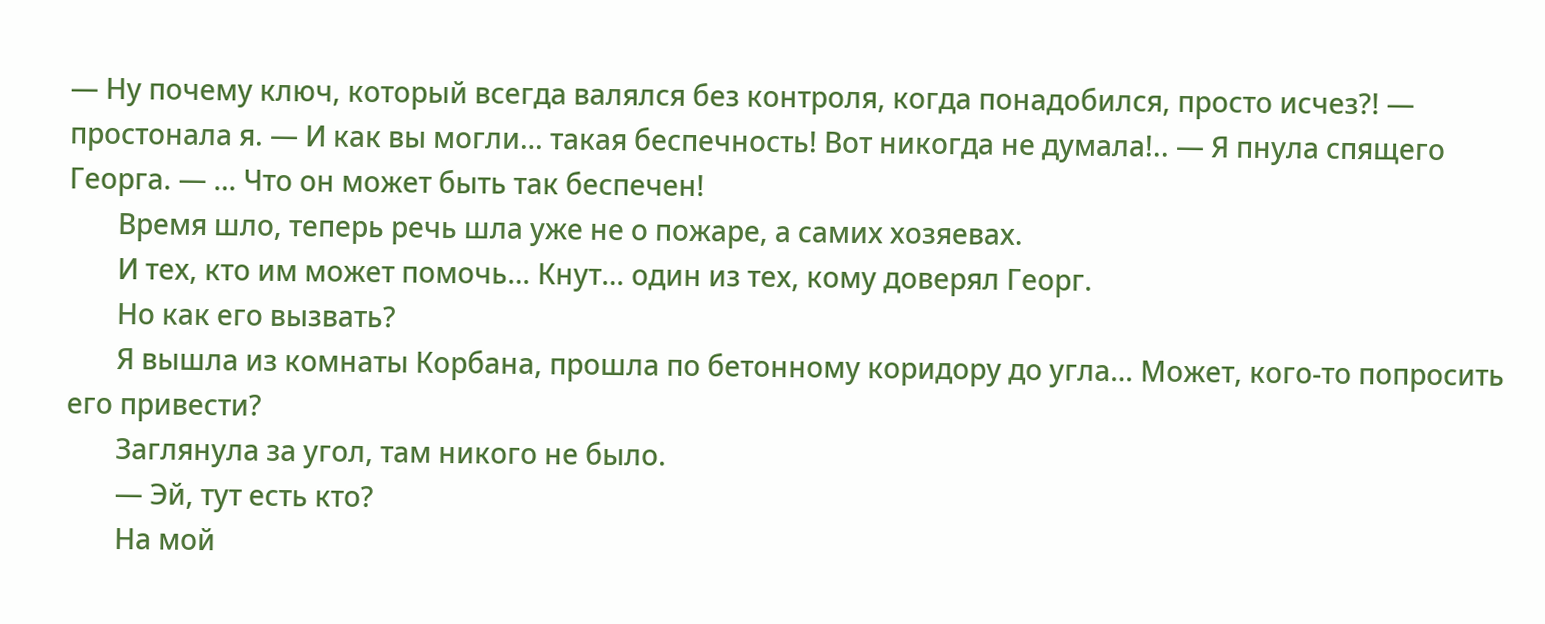— Ну почему ключ, который всегда валялся без контроля, когда понадобился, просто исчез?! — простонала я. — И как вы могли… такая беспечность! Вот никогда не думала!.. — Я пнула спящего Георга. — … Что он может быть так беспечен!
       Время шло, теперь речь шла уже не о пожаре, а самих хозяевах.
       И тех, кто им может помочь… Кнут… один из тех, кому доверял Георг.
       Но как его вызвать?
       Я вышла из комнаты Корбана, прошла по бетонному коридору до угла… Может, кого-то попросить его привести?
       Заглянула за угол, там никого не было.
       — Эй, тут есть кто?
       На мой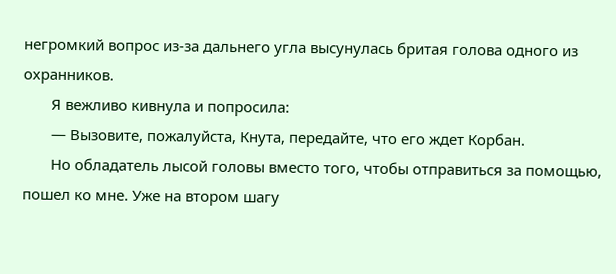негромкий вопрос из-за дальнего угла высунулась бритая голова одного из охранников.
       Я вежливо кивнула и попросила:
       — Вызовите, пожалуйста, Кнута, передайте, что его ждет Корбан.
       Но обладатель лысой головы вместо того, чтобы отправиться за помощью, пошел ко мне. Уже на втором шагу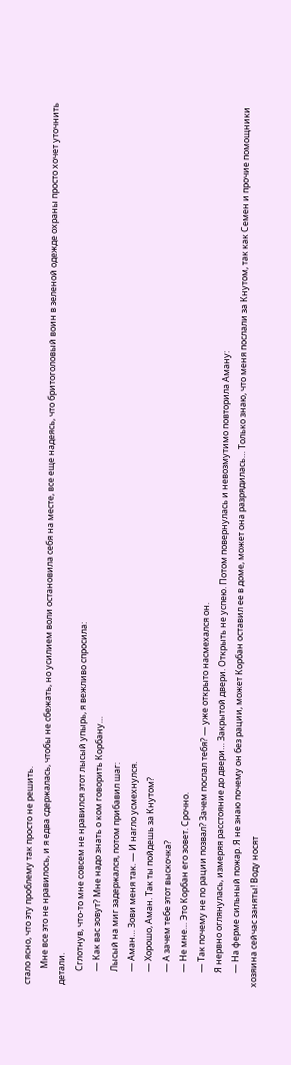стало ясно, что эту проблему так просто не решить.
        Мне все это не нравилось, и я едва сдержалась, чтобы не сбежать, но усилием воли остановила себя на месте, все еще надеясь, что бритоголовый воин в зеленой одежде охраны просто хочет уточнить детали.
       Сглотнув, что-то мне совсем не нравился этот лысый упырь, я вежливо спросила:
       — Как вас зовут? Мне надо знать о ком говорить Корбану…
       Лысый на миг задержался, потом прибавил шаг:
       — Аман… Зови меня так. — И нагло усмехнулся.
       — Хорошо, Аман. Так ты пойдешь за Кнутом?
       — А зачем тебе этот выскочка?
       — Не мне… Это Корбан его зовет. Срочно.
       — Так почему не по рации позвал? Зачем послал тебя? — уже открыто насмехался он.
       Я нервно оглянулась, измеряя расстояние до двери… Закрытой двери. Открыть не успею. Потом повернулась и невозмутимо повторила Аману:
       — На ферме сильный пожар. Я не знаю почему он без рации, может Корбан оставил ее в доме, может она разрядилась… Только знаю, что меня послали за Кнутом, так как Семен и прочие помощники хозяина сейчас заняты! Воду носят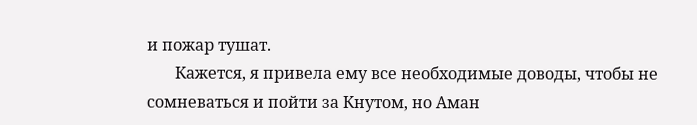и пожар тушат.
       Кажется, я привела ему все необходимые доводы, чтобы не сомневаться и пойти за Кнутом, но Аман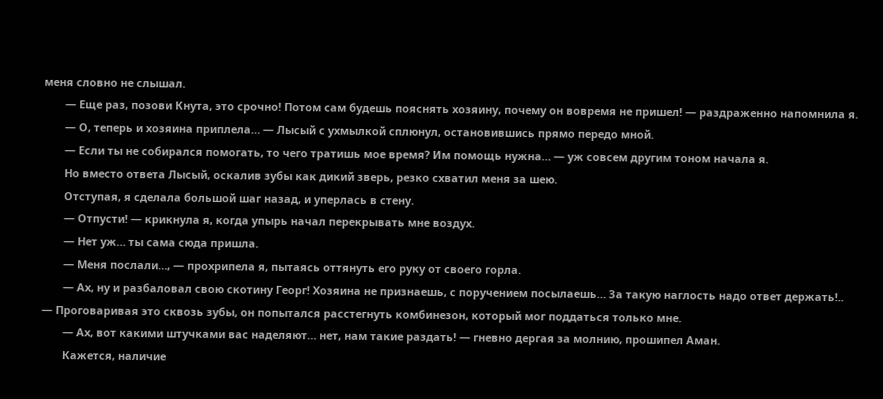меня словно не слышал.
       — Еще раз, позови Кнута, это срочно! Потом сам будешь пояснять хозяину, почему он вовремя не пришел! — раздраженно напомнила я.
       — О, теперь и хозяина приплела… — Лысый с ухмылкой сплюнул, остановившись прямо передо мной.
       — Если ты не собирался помогать, то чего тратишь мое время? Им помощь нужна… — уж совсем другим тоном начала я.
       Но вместо ответа Лысый, оскалив зубы как дикий зверь, резко схватил меня за шею.
       Отступая, я сделала большой шаг назад, и уперлась в стену.
       — Отпусти! — крикнула я, когда упырь начал перекрывать мне воздух.
       — Нет уж… ты сама сюда пришла.
       — Меня послали…, — прохрипела я, пытаясь оттянуть его руку от своего горла.
       — Ах, ну и разбаловал свою скотину Георг! Хозяина не признаешь, с поручением посылаешь… За такую наглость надо ответ держать!.. — Проговаривая это сквозь зубы, он попытался расстегнуть комбинезон, который мог поддаться только мне.
       — Ах, вот какими штучками вас наделяют… нет, нам такие раздать! — гневно дергая за молнию, прошипел Аман.
       Кажется, наличие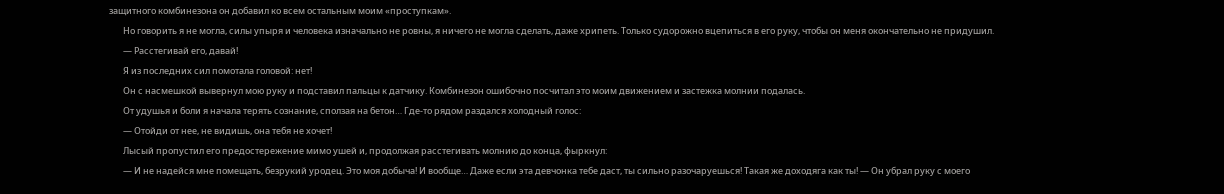защитного комбинезона он добавил ко всем остальным моим «проступкам».
       Но говорить я не могла, силы упыря и человека изначально не ровны, я ничего не могла сделать, даже хрипеть. Только судорожно вцепиться в его руку, чтобы он меня окончательно не придушил.
       — Расстегивай его, давай!
       Я из последних сил помотала головой: нет!
       Он с насмешкой вывернул мою руку и подставил пальцы к датчику. Комбинезон ошибочно посчитал это моим движением и застежка молнии подалась.
       От удушья и боли я начала терять сознание, сползая на бетон… Где-то рядом раздался холодный голос:
       — Отойди от нее, не видишь, она тебя не хочет!
       Лысый пропустил его предостережение мимо ушей и, продолжая расстегивать молнию до конца, фыркнул:
       — И не надейся мне помещать, безрукий уродец. Это моя добыча! И вообще… Даже если эта девчонка тебе даст, ты сильно разочаруешься! Такая же доходяга как ты! — Он убрал руку с моего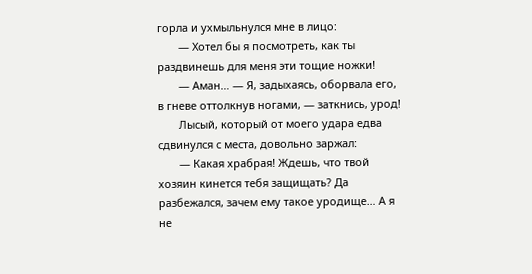горла и ухмыльнулся мне в лицо:
       — Хотел бы я посмотреть, как ты раздвинешь для меня эти тощие ножки!
       — Аман… — Я, задыхаясь, оборвала его, в гневе оттолкнув ногами, — заткнись, урод!
       Лысый, который от моего удара едва сдвинулся с места, довольно заржал:
       — Какая храбрая! Ждешь, что твой хозяин кинется тебя защищать? Да разбежался, зачем ему такое уродище… А я не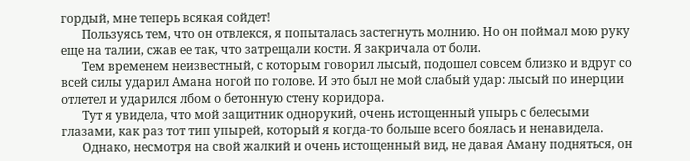гордый, мне теперь всякая сойдет!
       Пользуясь тем, что он отвлекся, я попыталась застегнуть молнию. Но он поймал мою руку еще на талии, сжав ее так, что затрещали кости. Я закричала от боли.
       Тем временем неизвестный, с которым говорил лысый, подошел совсем близко и вдруг со всей силы ударил Амана ногой по голове. И это был не мой слабый удар: лысый по инерции отлетел и ударился лбом о бетонную стену коридора.
       Тут я увидела, что мой защитник однорукий, очень истощенный упырь с белесыми глазами, как раз тот тип упырей, который я когда-то больше всего боялась и ненавидела.
       Однако, несмотря на свой жалкий и очень истощенный вид, не давая Аману подняться, он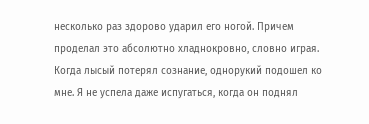несколько раз здорово ударил его ногой. Причем проделал это абсолютно хладнокровно, словно играя. Когда лысый потерял сознание, однорукий подошел ко мне. Я не успела даже испугаться, когда он поднял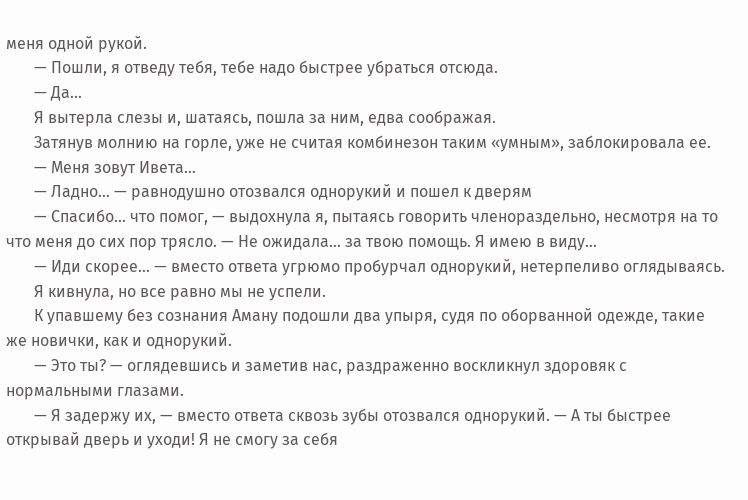меня одной рукой.
       — Пошли, я отведу тебя, тебе надо быстрее убраться отсюда.
       — Да…
       Я вытерла слезы и, шатаясь, пошла за ним, едва соображая.
       Затянув молнию на горле, уже не считая комбинезон таким «умным», заблокировала ее.
       — Меня зовут Ивета…
       — Ладно… — равнодушно отозвался однорукий и пошел к дверям
       — Спасибо… что помог, — выдохнула я, пытаясь говорить членораздельно, несмотря на то что меня до сих пор трясло. — Не ожидала… за твою помощь. Я имею в виду…
       — Иди скорее… — вместо ответа угрюмо пробурчал однорукий, нетерпеливо оглядываясь.
       Я кивнула, но все равно мы не успели.
       К упавшему без сознания Аману подошли два упыря, судя по оборванной одежде, такие же новички, как и однорукий.
       — Это ты? — оглядевшись и заметив нас, раздраженно воскликнул здоровяк с нормальными глазами.
       — Я задержу их, — вместо ответа сквозь зубы отозвался однорукий. — А ты быстрее открывай дверь и уходи! Я не смогу за себя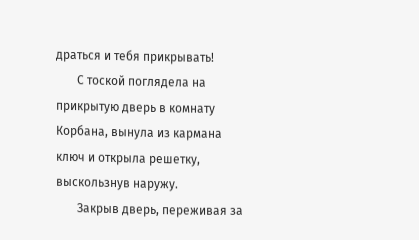драться и тебя прикрывать!
       С тоской поглядела на прикрытую дверь в комнату Корбана, вынула из кармана ключ и открыла решетку, выскользнув наружу.
       Закрыв дверь, переживая за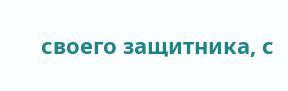своего защитника, с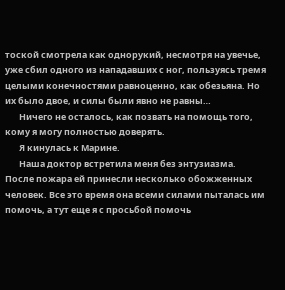тоской смотрела как однорукий, несмотря на увечье, уже сбил одного из нападавших с ног, пользуясь тремя целыми конечностями равноценно, как обезьяна. Но их было двое, и силы были явно не равны…
       Ничего не осталось, как позвать на помощь того, кому я могу полностью доверять.
       Я кинулась к Марине.
       Наша доктор встретила меня без энтузиазма. После пожара ей принесли несколько обожженных человек. Все это время она всеми силами пыталась им помочь, а тут еще я с просьбой помочь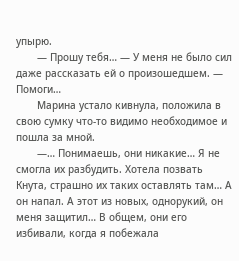упырю.
       — Прошу тебя… — У меня не было сил даже рассказать ей о произошедшем. — Помоги…
       Марина устало кивнула, положила в свою сумку что-то видимо необходимое и пошла за мной.
       —… Понимаешь, они никакие… Я не смогла их разбудить. Хотела позвать Кнута, страшно их таких оставлять там… А он напал. А этот из новых, однорукий, он меня защитил… В общем, они его избивали, когда я побежала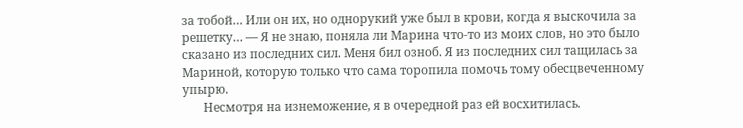за тобой… Или он их, но однорукий уже был в крови, когда я выскочила за решетку… — Я не знаю, поняла ли Марина что-то из моих слов, но это было сказано из последних сил. Меня бил озноб. Я из последних сил тащилась за Мариной, которую только что сама торопила помочь тому обесцвеченному упырю.
       Несмотря на изнеможение, я в очередной раз ей восхитилась.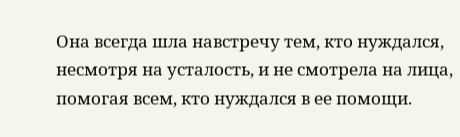Она всегда шла навстречу тем, кто нуждался, несмотря на усталость, и не смотрела на лица, помогая всем, кто нуждался в ее помощи.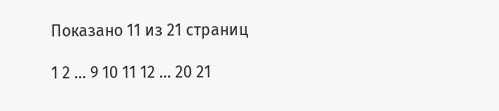Показано 11 из 21 страниц

1 2 ... 9 10 11 12 ... 20 21